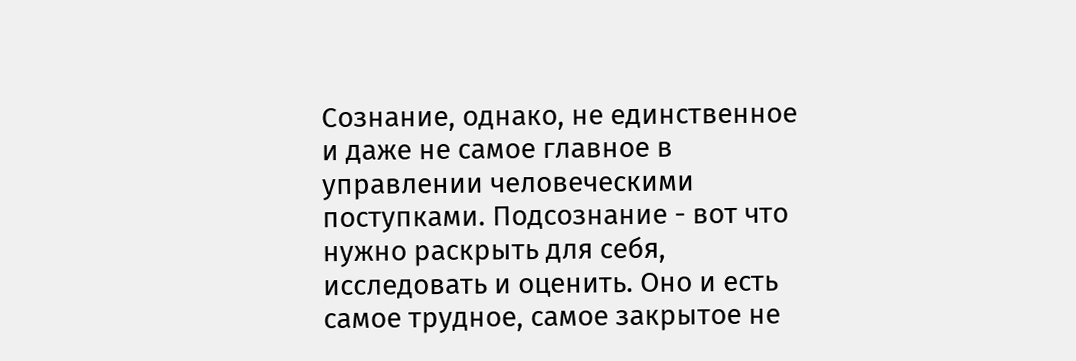Сознание, однако, не единственное и даже не самое главное в управлении человеческими поступками. Подсознание - вот что нужно раскрыть для себя, исследовать и оценить. Оно и есть самое трудное, самое закрытое не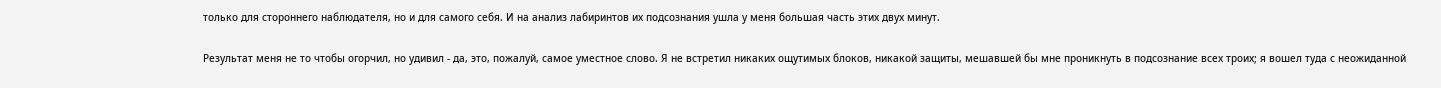только для стороннего наблюдателя, но и для самого себя. И на анализ лабиринтов их подсознания ушла у меня большая часть этих двух минут.

Результат меня не то чтобы огорчил, но удивил - да, это, пожалуй, самое уместное слово. Я не встретил никаких ощутимых блоков, никакой защиты, мешавшей бы мне проникнуть в подсознание всех троих; я вошел туда с неожиданной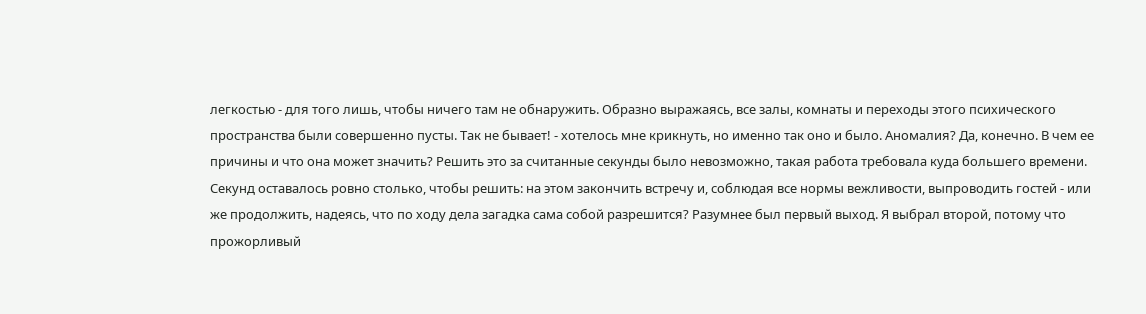легкостью - для того лишь, чтобы ничего там не обнаружить. Образно выражаясь, все залы, комнаты и переходы этого психического пространства были совершенно пусты. Так не бывает! - хотелось мне крикнуть, но именно так оно и было. Аномалия? Да, конечно. В чем ее причины и что она может значить? Решить это за считанные секунды было невозможно, такая работа требовала куда большего времени. Секунд оставалось ровно столько, чтобы решить: на этом закончить встречу и, соблюдая все нормы вежливости, выпроводить гостей - или же продолжить, надеясь, что по ходу дела загадка сама собой разрешится? Разумнее был первый выход. Я выбрал второй, потому что прожорливый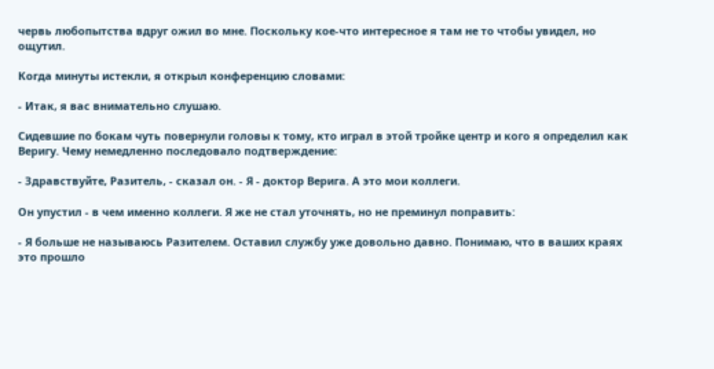червь любопытства вдруг ожил во мне. Поскольку кое-что интересное я там не то чтобы увидел, но ощутил.

Когда минуты истекли, я открыл конференцию словами:

- Итак, я вас внимательно слушаю.

Сидевшие по бокам чуть повернули головы к тому, кто играл в этой тройке центр и кого я определил как Веригу. Чему немедленно последовало подтверждение:

- Здравствуйте, Разитель, - сказал он. - Я - доктор Верига. А это мои коллеги.

Он упустил - в чем именно коллеги. Я же не стал уточнять, но не преминул поправить:

- Я больше не называюсь Разителем. Оставил службу уже довольно давно. Понимаю, что в ваших краях это прошло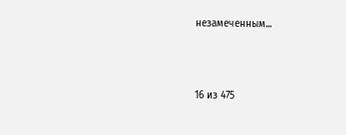незамеченным...



16 из 475